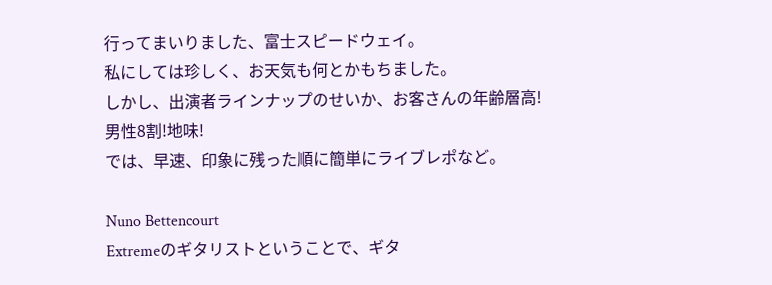行ってまいりました、富士スピードウェイ。
私にしては珍しく、お天気も何とかもちました。
しかし、出演者ラインナップのせいか、お客さんの年齢層高!男性8割!地味!
では、早速、印象に残った順に簡単にライブレポなど。

Nuno Bettencourt
Extremeのギタリストということで、ギタ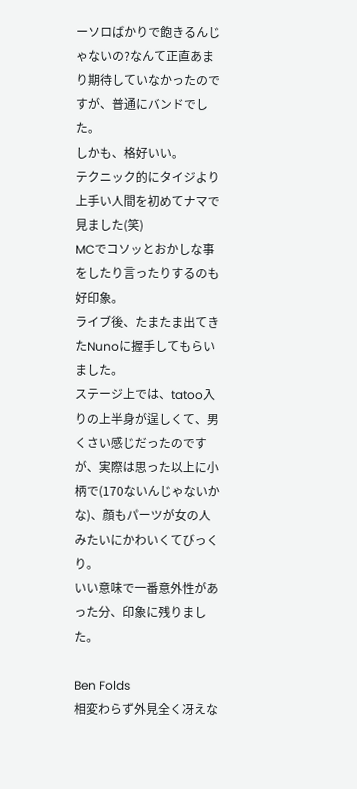ーソロばかりで飽きるんじゃないの?なんて正直あまり期待していなかったのですが、普通にバンドでした。
しかも、格好いい。
テクニック的にタイジより上手い人間を初めてナマで見ました(笑)
MCでコソッとおかしな事をしたり言ったりするのも好印象。
ライブ後、たまたま出てきたNunoに握手してもらいました。
ステージ上では、tatoo入りの上半身が逞しくて、男くさい感じだったのですが、実際は思った以上に小柄で(170ないんじゃないかな)、顔もパーツが女の人みたいにかわいくてびっくり。
いい意味で一番意外性があった分、印象に残りました。

Ben Folds
相変わらず外見全く冴えな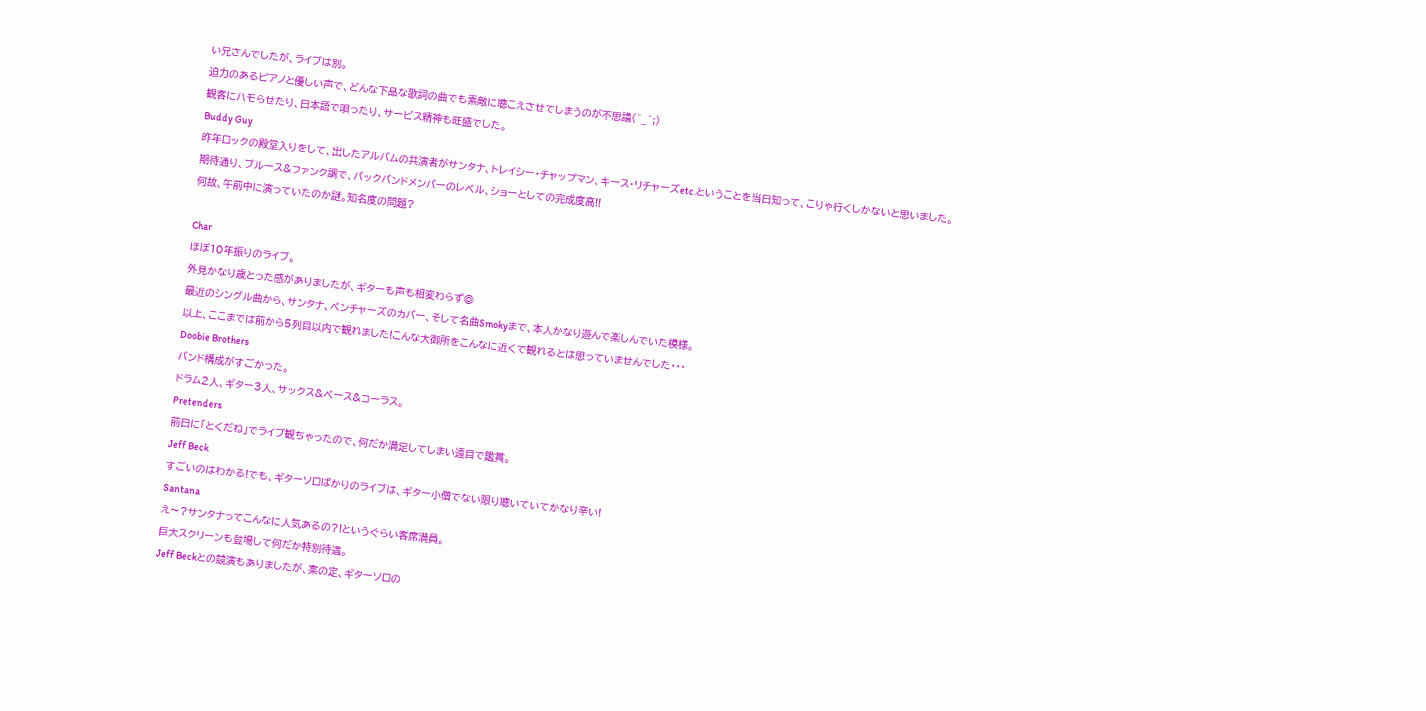い兄さんでしたが、ライブは別。
迫力のあるピアノと優しい声で、どんな下品な歌詞の曲でも素敵に聴こえさせてしまうのが不思議(^_^;)
観客にハモらせたり、日本語で唄ったり、サービス精神も旺盛でした。
Buddy Guy
昨年ロックの殿堂入りをして、出したアルバムの共演者がサンタナ、トレイシー・チャップマン、キース・リチャーズetc.ということを当日知って、こりゃ行くしかないと思いました。
期待通り、ブルース&ファンク調で、バックバンドメンバーのレベル、ショーとしての完成度高!!
何故、午前中に演っていたのか謎。知名度の問題?

Char
ほぼ10年振りのライブ。
外見かなり歳とった感がありましたが、ギターも声も相変わらず◎
最近のシングル曲から、サンタナ、ベンチャーズのカバー、そして名曲Smokyまで、本人かなり遊んで楽しんでいた模様。
以上、ここまでは前から5列目以内で観れました!こんな大御所をこんなに近くで観れるとは思っていませんでした・・・
Doobie Brothers
バンド構成がすごかった。
ドラム2人、ギター3人、サックス&ベース&コーラス。
Pretenders
前日に「とくだね」でライブ観ちゃったので、何だか満足してしまい遠目で鑑賞。
Jeff Beck
すごいのはわかる!でも、ギターソロばかりのライブは、ギター小僧でない限り聴いていてかなり辛い!
Santana
え〜?サンタナってこんなに人気あるの?!というぐらい客席満員。
巨大スクリーンも登場して何だか特別待遇。
Jeff Beckとの競演もありましたが、案の定、ギターソロの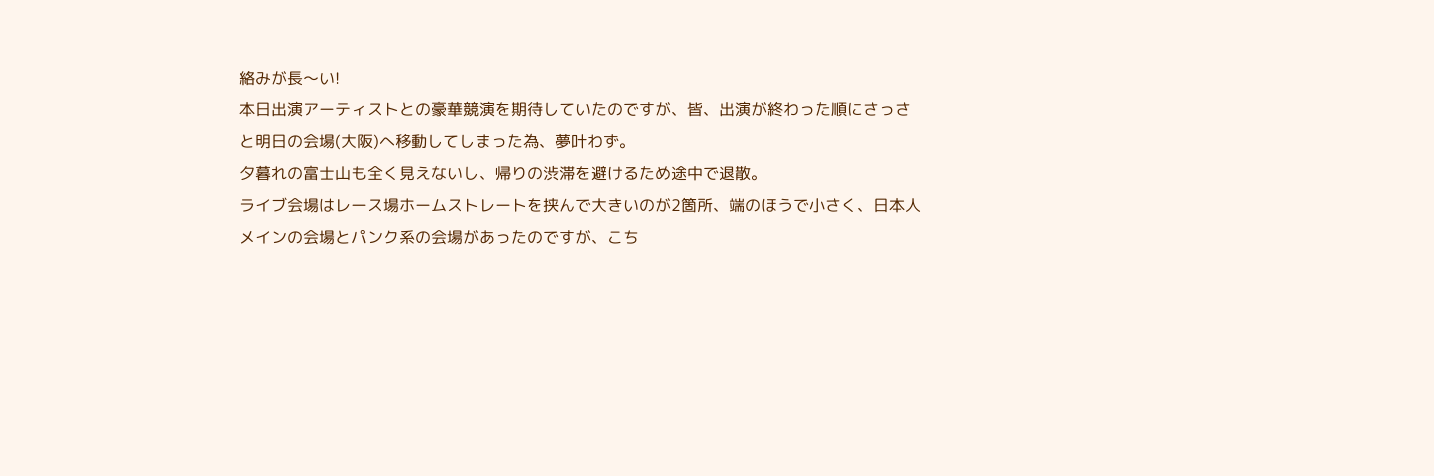絡みが長〜い!
本日出演アーティストとの豪華競演を期待していたのですが、皆、出演が終わった順にさっさと明日の会場(大阪)へ移動してしまった為、夢叶わず。
夕暮れの富士山も全く見えないし、帰りの渋滞を避けるため途中で退散。
ライブ会場はレース場ホームストレートを挟んで大きいのが2箇所、端のほうで小さく、日本人メインの会場とパンク系の会場があったのですが、こち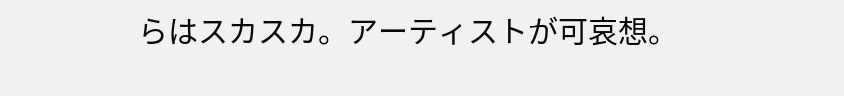らはスカスカ。アーティストが可哀想。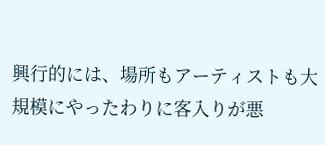興行的には、場所もアーティストも大規模にやったわりに客入りが悪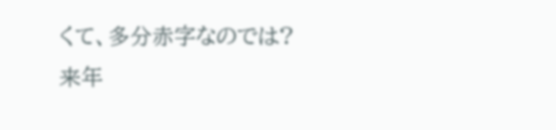くて、多分赤字なのでは?
来年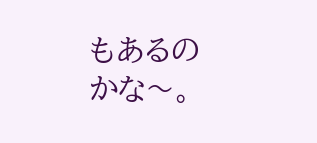もあるのかな〜。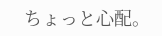ちょっと心配。